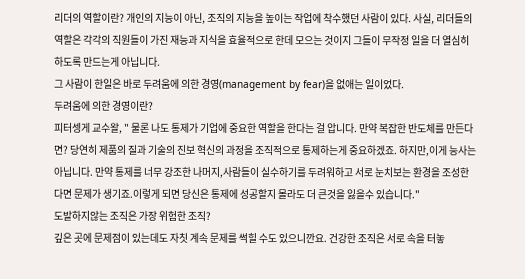리더의 역할이란? 개인의 지능이 아닌, 조직의 지능을 높이는 작업에 착수했던 사람이 있다. 사실, 리더들의 역할은 각각의 직원들이 가진 재능과 지식을 효율적으로 한데 모으는 것이지 그들이 무작정 일을 더 열심히 하도록 만드는게 아닙니다.
그 사람이 한일은 바로 두려움에 의한 경영(management by fear)을 없애는 일이었다.
두려움에 의한 경영이란?
피터셍게 교수왈, " 물론 나도 통제가 기업에 중요한 역할을 한다는 걸 압니다. 만약 복잡한 반도체를 만든다면? 당연히 제품의 질과 기술의 진보 혁신의 과정을 조직적으로 통제하는게 중요하겠죠. 하지만,이게 능사는 아닙니다. 만약 통제를 너무 강조한 나머지,사람들이 실수하기를 두려워하고 서로 눈치보는 환경을 조성한다면 문제가 생기죠.이렇게 되면 당신은 통제에 성공할지 몰라도 더 큰것을 잃을수 있습니다."
도발하지않는 조직은 가장 위험한 조직?
깊은 곳에 문제점이 있는데도 자칫 계속 문제를 썩힐 수도 있으니깐요. 건강한 조직은 서로 속을 터놓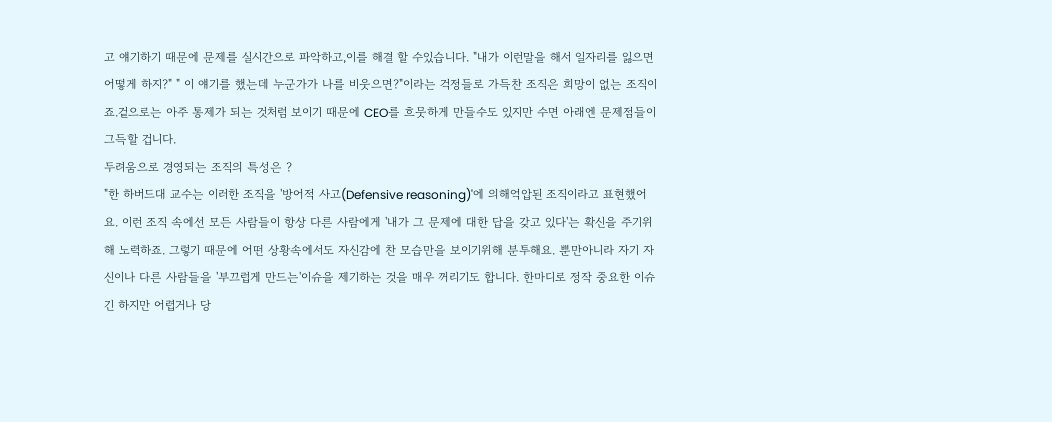고 얘기하기 때문에 문제를 실시간으로 파악하고,이를 해결 할 수있습니다. "내가 이런말을 해서 일자리를 잃으면 어떻게 하지?" " 이 얘기를 했는데 누군가가 나를 비웃으면?"이라는 걱정들로 가득찬 조직은 희망이 없는 조직이죠.겉으로는 아주 통제가 되는 것처럼 보이기 때문에 CEO를 흐뭇하게 만들수도 있지만 수면 아래엔 문제점들이 그득할 겁니다.
두려움으로 경영되는 조직의 특성은 ?
"한 하버드대 교수는 이러한 조직을 '방어적 사고(Defensive reasoning)'에 의해억압된 조직이라고 표현했어요. 이런 조직 속에선 모든 사람들이 항상 다른 사람에게 '내가 그 문제에 대한 답을 갖고 있다'는 확신을 주기위해 노력하죠. 그렇기 때문에 어떤 상황속에서도 자신감에 찬 모습만을 보이기위해 분투해요. 뿐만아니라 자기 자신이나 다른 사람들을 '부끄럽게 만드는'이슈을 제기하는 것을 매우 꺼리기도 합니다. 한마디로 정작 중요한 이슈긴 하지만 어렵거나 당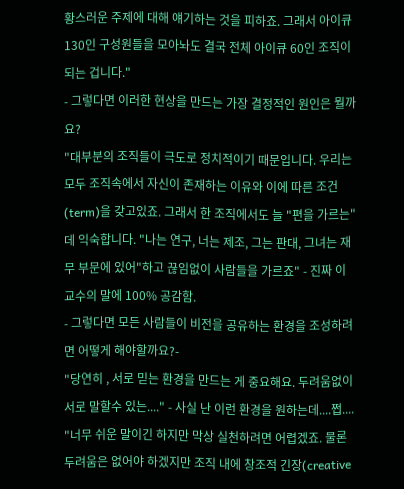황스러운 주제에 대해 얘기하는 것을 피하죠. 그래서 아이큐 130인 구성원들을 모아놔도 결국 전체 아이큐 60인 조직이 되는 겁니다."
- 그렇다면 이러한 현상을 만드는 가장 결정적인 원인은 뭘까요?
"대부분의 조직들이 극도로 정치적이기 때문입니다. 우리는 모두 조직속에서 자신이 존재하는 이유와 이에 따른 조건(term)을 갖고있죠. 그래서 한 조직에서도 늘 "편을 가르는"데 익숙합니다. "나는 연구, 너는 제조, 그는 판대, 그녀는 재무 부문에 있어"하고 끊임없이 사람들을 가르죠" - 진짜 이 교수의 말에 100% 공감함.
- 그렇다면 모든 사람들이 비전을 공유하는 환경을 조성하려면 어떻게 해야할까요?-
"당연히 , 서로 믿는 환경을 만드는 게 중요해요. 두려움없이 서로 말할수 있는...." - 사실 난 이런 환경을 원하는데....쩝....
"너무 쉬운 말이긴 하지만 막상 실천하려면 어렵겠죠. 물론 두려움은 없어야 하겠지만 조직 내에 창조적 긴장(creative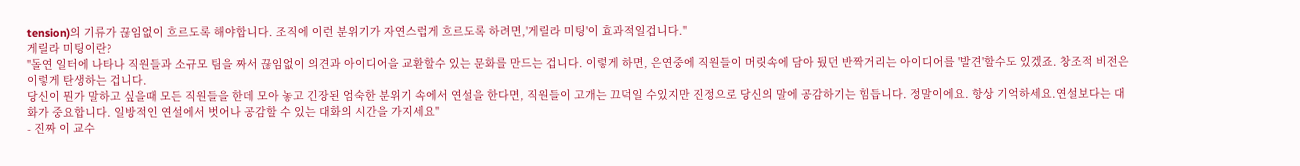tension)의 기류가 끊임없이 흐르도록 해야합니다. 조직에 이런 분위기가 자연스럽게 흐르도록 하려면,'게릴라 미팅'이 효과적일겁니다."
게릴라 미팅이란?
"돌연 일터에 나타나 직원들과 소규모 팀을 짜서 끊임없이 의견과 아이디어을 교환할수 있는 문화를 만드는 겁니다. 이렇게 하면, 은연중에 직원들이 머릿속에 담아 뒀던 반짝거리는 아이디어를 '발견'할수도 있겠죠. 창조적 비전은 이렇게 탄생하는 겁니다.
당신이 뭔가 말하고 싶을때 모든 직원들을 한데 모아 놓고 긴장된 엄숙한 분위기 속에서 연설을 한다면, 직원들이 고개는 끄덕일 수있지만 진정으로 당신의 말에 공감하기는 힘듭니다. 정말이에요. 항상 기억하세요.연설보다는 대화가 중요합니다. 일방적인 연설에서 벗어나 공감할 수 있는 대화의 시간을 가지세요"
- 진짜 이 교수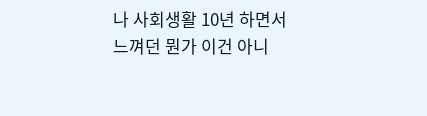나 사회생활 10년 하면서 느껴던 뭔가 이건 아니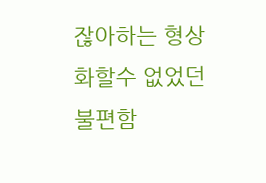잖아하는 형상화할수 없었던 불편함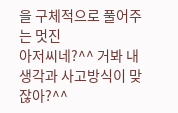을 구체적으로 풀어주는 멋진
아저씨네?^^ 거봐 내 생각과 사고방식이 맞잖아?^^